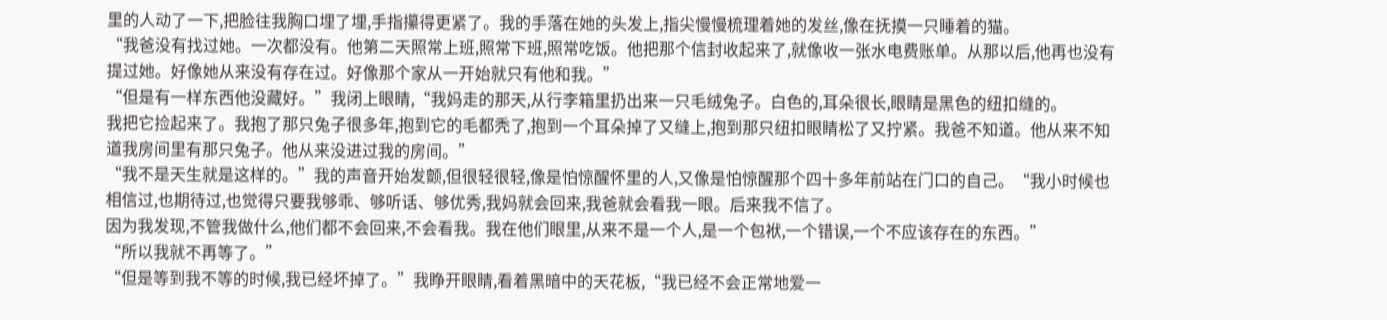里的人动了一下,把脸往我胸口埋了埋,手指攥得更紧了。我的手落在她的头发上,指尖慢慢梳理着她的发丝,像在抚摸一只睡着的猫。
“我爸没有找过她。一次都没有。他第二天照常上班,照常下班,照常吃饭。他把那个信封收起来了,就像收一张水电费账单。从那以后,他再也没有提过她。好像她从来没有存在过。好像那个家从一开始就只有他和我。”
“但是有一样东西他没藏好。”我闭上眼睛,“我妈走的那天,从行李箱里扔出来一只毛绒兔子。白色的,耳朵很长,眼睛是黑色的纽扣缝的。
我把它捡起来了。我抱了那只兔子很多年,抱到它的毛都秃了,抱到一个耳朵掉了又缝上,抱到那只纽扣眼睛松了又拧紧。我爸不知道。他从来不知道我房间里有那只兔子。他从来没进过我的房间。”
“我不是天生就是这样的。”我的声音开始发颤,但很轻很轻,像是怕惊醒怀里的人,又像是怕惊醒那个四十多年前站在门口的自己。“我小时候也相信过,也期待过,也觉得只要我够乖、够听话、够优秀,我妈就会回来,我爸就会看我一眼。后来我不信了。
因为我发现,不管我做什么,他们都不会回来,不会看我。我在他们眼里,从来不是一个人,是一个包袱,一个错误,一个不应该存在的东西。”
“所以我就不再等了。”
“但是等到我不等的时候,我已经坏掉了。”我睁开眼睛,看着黑暗中的天花板,“我已经不会正常地爱一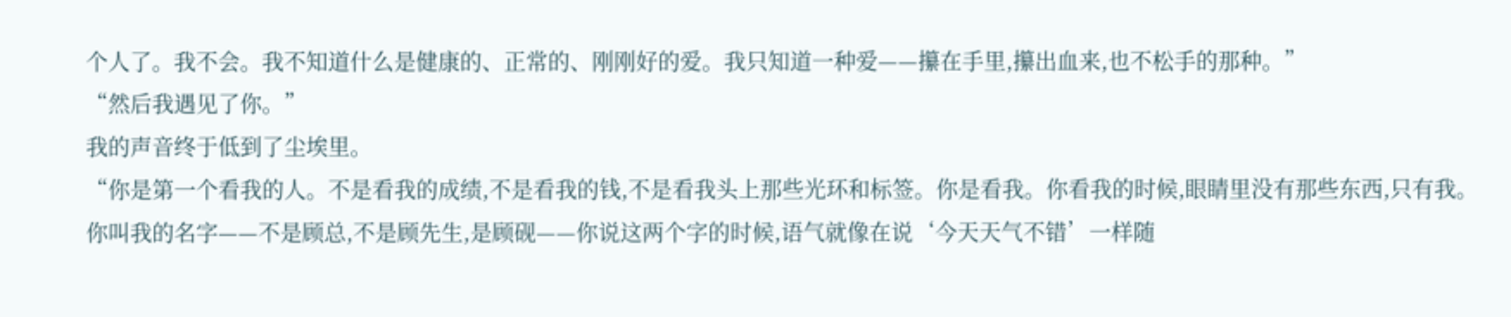个人了。我不会。我不知道什么是健康的、正常的、刚刚好的爱。我只知道一种爱——攥在手里,攥出血来,也不松手的那种。”
“然后我遇见了你。”
我的声音终于低到了尘埃里。
“你是第一个看我的人。不是看我的成绩,不是看我的钱,不是看我头上那些光环和标签。你是看我。你看我的时候,眼睛里没有那些东西,只有我。你叫我的名字——不是顾总,不是顾先生,是顾砚——你说这两个字的时候,语气就像在说‘今天天气不错’一样随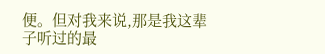便。但对我来说,那是我这辈子听过的最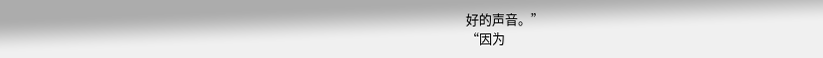好的声音。”
“因为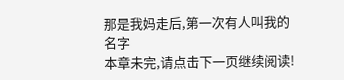那是我妈走后,第一次有人叫我的名字
本章未完,请点击下一页继续阅读!